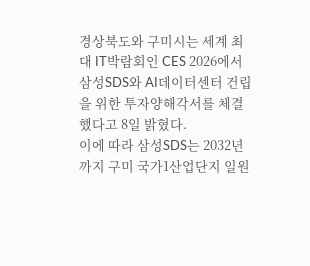경상북도와 구미시는 세계 최대 IT박람회인 CES 2026에서 삼성SDS와 AI데이터센터 건립을 위한 투자양해각서를 체결했다고 8일 밝혔다.
이에 따라 삼성SDS는 2032년까지 구미 국가1산업단지 일원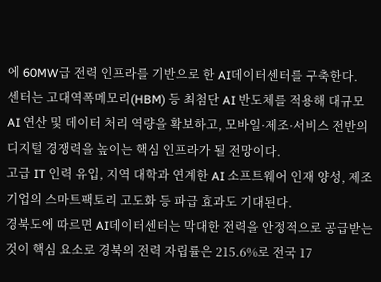에 60MW급 전력 인프라를 기반으로 한 AI데이터센터를 구축한다.
센터는 고대역폭메모리(HBM) 등 최첨단 AI 반도체를 적용해 대규모 AI 연산 및 데이터 처리 역량을 확보하고, 모바일·제조·서비스 전반의 디지털 경쟁력을 높이는 핵심 인프라가 될 전망이다.
고급 IT 인력 유입, 지역 대학과 연계한 AI 소프트웨어 인재 양성, 제조기업의 스마트팩토리 고도화 등 파급 효과도 기대된다.
경북도에 따르면 AI데이터센터는 막대한 전력을 안정적으로 공급받는 것이 핵심 요소로 경북의 전력 자립률은 215.6%로 전국 17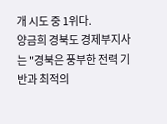개 시도 중 1위다.
양금희 경북도 경제부지사는 "경북은 풍부한 전력 기반과 최적의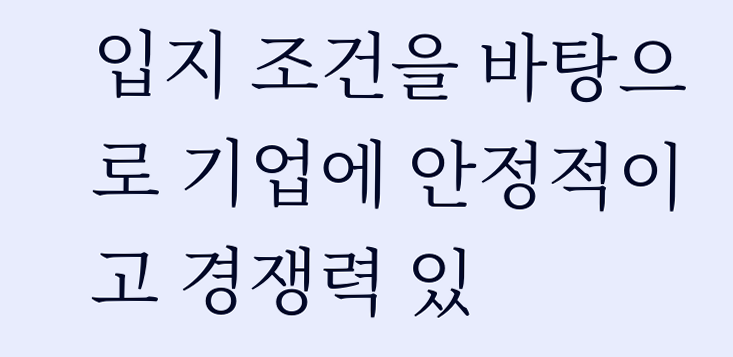입지 조건을 바탕으로 기업에 안정적이고 경쟁력 있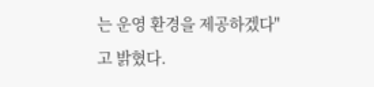는 운영 환경을 제공하겠다"고 밝혔다.